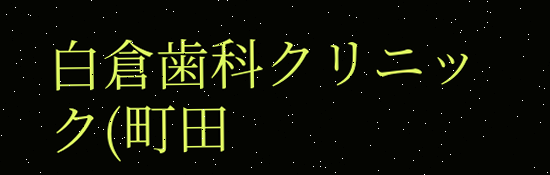白倉歯科クリニック(町田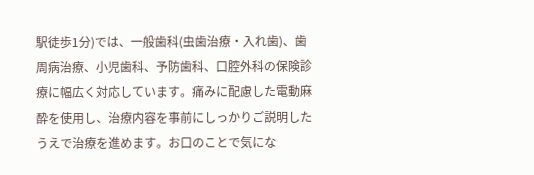駅徒歩1分)では、一般歯科(虫歯治療・入れ歯)、歯周病治療、小児歯科、予防歯科、口腔外科の保険診療に幅広く対応しています。痛みに配慮した電動麻酔を使用し、治療内容を事前にしっかりご説明したうえで治療を進めます。お口のことで気にな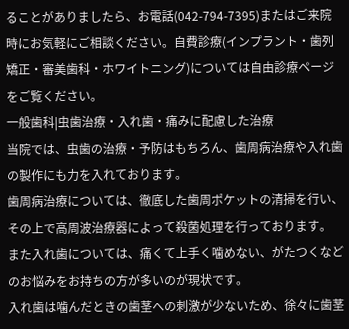ることがありましたら、お電話(042-794-7395)またはご来院時にお気軽にご相談ください。自費診療(インプラント・歯列矯正・審美歯科・ホワイトニング)については自由診療ページをご覧ください。
一般歯科|虫歯治療・入れ歯・痛みに配慮した治療
当院では、虫歯の治療・予防はもちろん、歯周病治療や入れ歯の製作にも力を入れております。
歯周病治療については、徹底した歯周ポケットの清掃を行い、その上で高周波治療器によって殺菌処理を行っております。
また入れ歯については、痛くて上手く噛めない、がたつくなどのお悩みをお持ちの方が多いのが現状です。
入れ歯は噛んだときの歯茎への刺激が少ないため、徐々に歯茎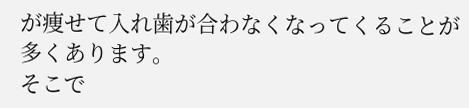が痩せて入れ歯が合わなくなってくることが多くあります。
そこで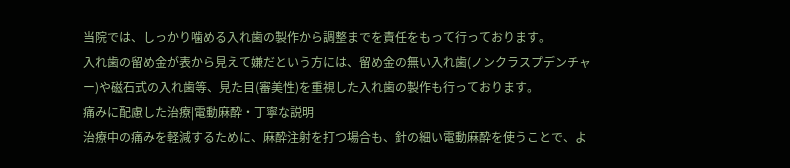当院では、しっかり噛める入れ歯の製作から調整までを責任をもって行っております。
入れ歯の留め金が表から見えて嫌だという方には、留め金の無い入れ歯(ノンクラスプデンチャー)や磁石式の入れ歯等、見た目(審美性)を重視した入れ歯の製作も行っております。
痛みに配慮した治療|電動麻酔・丁寧な説明
治療中の痛みを軽減するために、麻酔注射を打つ場合も、針の細い電動麻酔を使うことで、よ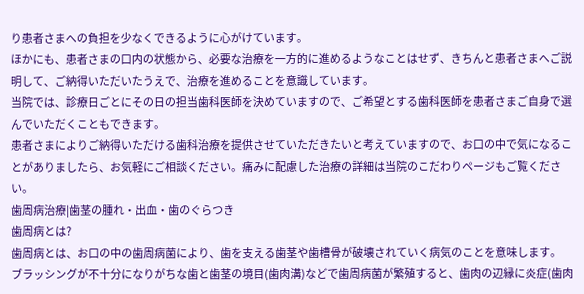り患者さまへの負担を少なくできるように心がけています。
ほかにも、患者さまの口内の状態から、必要な治療を一方的に進めるようなことはせず、きちんと患者さまへご説明して、ご納得いただいたうえで、治療を進めることを意識しています。
当院では、診療日ごとにその日の担当歯科医師を決めていますので、ご希望とする歯科医師を患者さまご自身で選んでいただくこともできます。
患者さまによりご納得いただける歯科治療を提供させていただきたいと考えていますので、お口の中で気になることがありましたら、お気軽にご相談ください。痛みに配慮した治療の詳細は当院のこだわりページもご覧ください。
歯周病治療|歯茎の腫れ・出血・歯のぐらつき
歯周病とは?
歯周病とは、お口の中の歯周病菌により、歯を支える歯茎や歯槽骨が破壊されていく病気のことを意味します。
ブラッシングが不十分になりがちな歯と歯茎の境目(歯肉溝)などで歯周病菌が繁殖すると、歯肉の辺縁に炎症(歯肉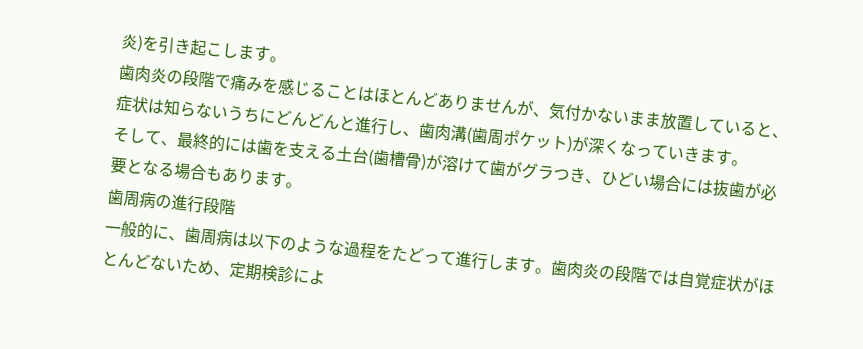炎)を引き起こします。
歯肉炎の段階で痛みを感じることはほとんどありませんが、気付かないまま放置していると、症状は知らないうちにどんどんと進行し、歯肉溝(歯周ポケット)が深くなっていきます。
そして、最終的には歯を支える土台(歯槽骨)が溶けて歯がグラつき、ひどい場合には抜歯が必要となる場合もあります。
歯周病の進行段階
一般的に、歯周病は以下のような過程をたどって進行します。歯肉炎の段階では自覚症状がほとんどないため、定期検診によ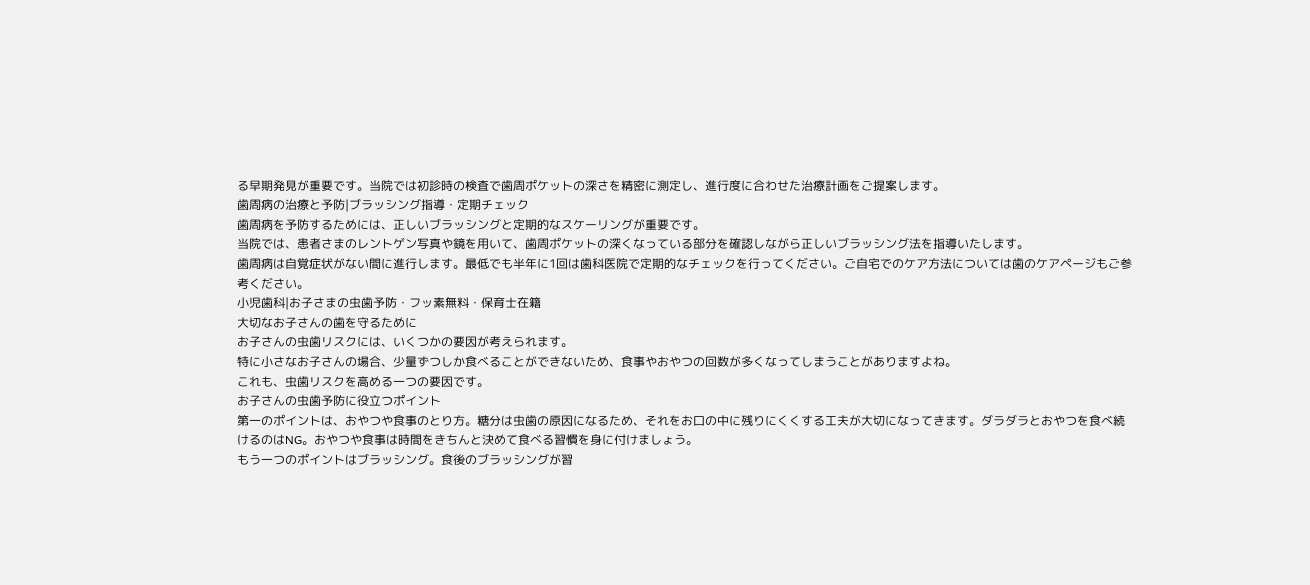る早期発見が重要です。当院では初診時の検査で歯周ポケットの深さを精密に測定し、進行度に合わせた治療計画をご提案します。
歯周病の治療と予防|ブラッシング指導・定期チェック
歯周病を予防するためには、正しいブラッシングと定期的なスケーリングが重要です。
当院では、患者さまのレントゲン写真や鏡を用いて、歯周ポケットの深くなっている部分を確認しながら正しいブラッシング法を指導いたします。
歯周病は自覚症状がない間に進行します。最低でも半年に1回は歯科医院で定期的なチェックを行ってください。ご自宅でのケア方法については歯のケアページもご参考ください。
小児歯科|お子さまの虫歯予防・フッ素無料・保育士在籍
大切なお子さんの歯を守るために
お子さんの虫歯リスクには、いくつかの要因が考えられます。
特に小さなお子さんの場合、少量ずつしか食べることができないため、食事やおやつの回数が多くなってしまうことがありますよね。
これも、虫歯リスクを高める一つの要因です。
お子さんの虫歯予防に役立つポイント
第一のポイントは、おやつや食事のとり方。糖分は虫歯の原因になるため、それをお口の中に残りにくくする工夫が大切になってきます。ダラダラとおやつを食べ続けるのはNG。おやつや食事は時間をきちんと決めて食べる習慣を身に付けましょう。
もう一つのポイントはブラッシング。食後のブラッシングが習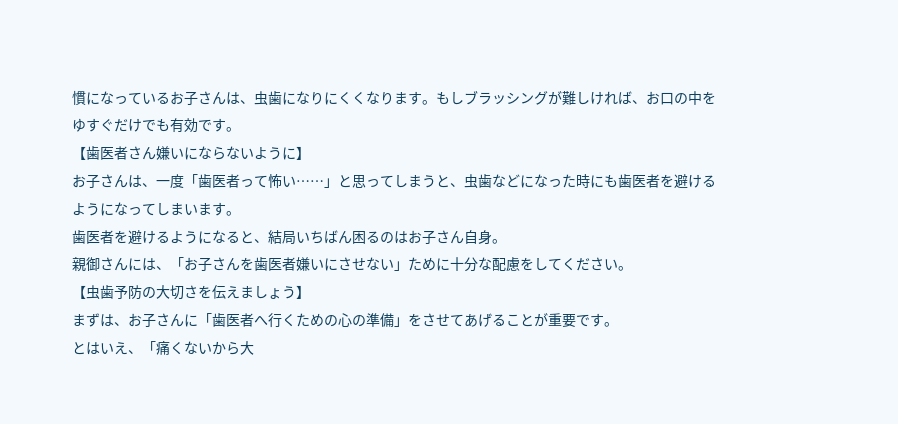慣になっているお子さんは、虫歯になりにくくなります。もしブラッシングが難しければ、お口の中をゆすぐだけでも有効です。
【歯医者さん嫌いにならないように】
お子さんは、一度「歯医者って怖い……」と思ってしまうと、虫歯などになった時にも歯医者を避けるようになってしまいます。
歯医者を避けるようになると、結局いちばん困るのはお子さん自身。
親御さんには、「お子さんを歯医者嫌いにさせない」ために十分な配慮をしてください。
【虫歯予防の大切さを伝えましょう】
まずは、お子さんに「歯医者へ行くための心の準備」をさせてあげることが重要です。
とはいえ、「痛くないから大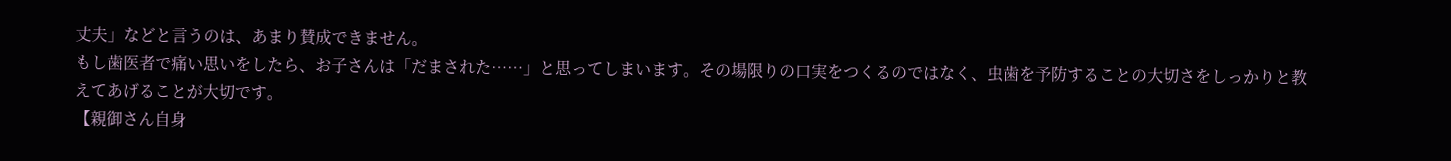丈夫」などと言うのは、あまり賛成できません。
もし歯医者で痛い思いをしたら、お子さんは「だまされた……」と思ってしまいます。その場限りの口実をつくるのではなく、虫歯を予防することの大切さをしっかりと教えてあげることが大切です。
【親御さん自身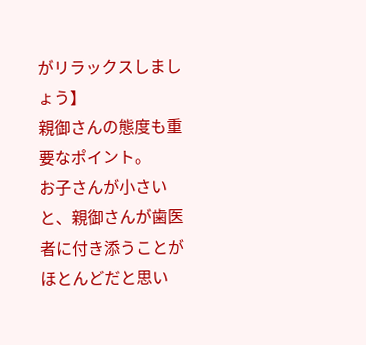がリラックスしましょう】
親御さんの態度も重要なポイント。
お子さんが小さいと、親御さんが歯医者に付き添うことがほとんどだと思い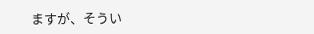ますが、そうい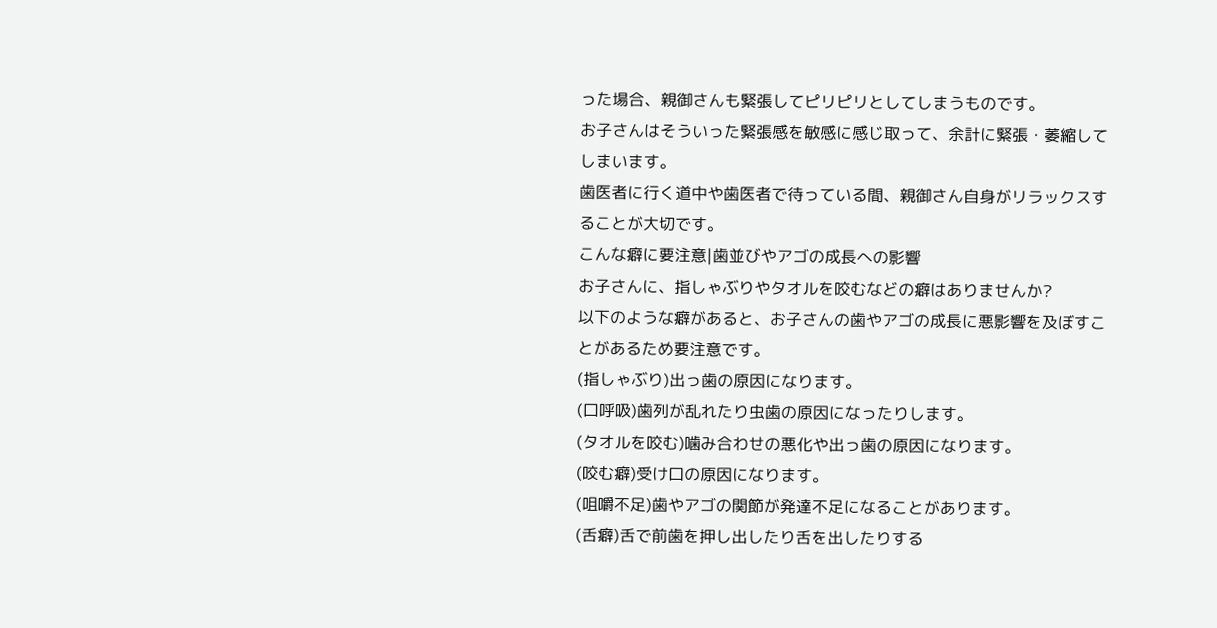った場合、親御さんも緊張してピリピリとしてしまうものです。
お子さんはそういった緊張感を敏感に感じ取って、余計に緊張・萎縮してしまいます。
歯医者に行く道中や歯医者で待っている間、親御さん自身がリラックスすることが大切です。
こんな癖に要注意|歯並びやアゴの成長への影響
お子さんに、指しゃぶりやタオルを咬むなどの癖はありませんか?
以下のような癖があると、お子さんの歯やアゴの成長に悪影響を及ぼすことがあるため要注意です。
(指しゃぶり)出っ歯の原因になります。
(口呼吸)歯列が乱れたり虫歯の原因になったりします。
(タオルを咬む)噛み合わせの悪化や出っ歯の原因になります。
(咬む癖)受け口の原因になります。
(咀嚼不足)歯やアゴの関節が発達不足になることがあります。
(舌癖)舌で前歯を押し出したり舌を出したりする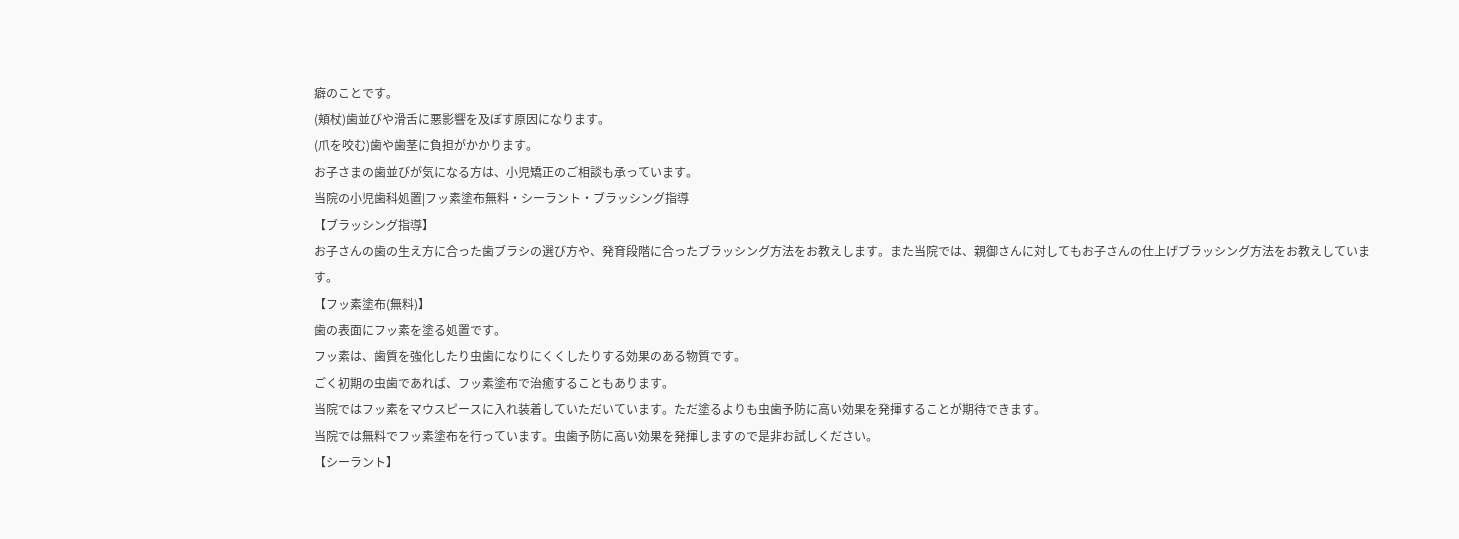癖のことです。
(頬杖)歯並びや滑舌に悪影響を及ぼす原因になります。
(爪を咬む)歯や歯茎に負担がかかります。
お子さまの歯並びが気になる方は、小児矯正のご相談も承っています。
当院の小児歯科処置|フッ素塗布無料・シーラント・ブラッシング指導
【ブラッシング指導】
お子さんの歯の生え方に合った歯ブラシの選び方や、発育段階に合ったブラッシング方法をお教えします。また当院では、親御さんに対してもお子さんの仕上げブラッシング方法をお教えしています。
【フッ素塗布(無料)】
歯の表面にフッ素を塗る処置です。
フッ素は、歯質を強化したり虫歯になりにくくしたりする効果のある物質です。
ごく初期の虫歯であれば、フッ素塗布で治癒することもあります。
当院ではフッ素をマウスピースに入れ装着していただいています。ただ塗るよりも虫歯予防に高い効果を発揮することが期待できます。
当院では無料でフッ素塗布を行っています。虫歯予防に高い効果を発揮しますので是非お試しください。
【シーラント】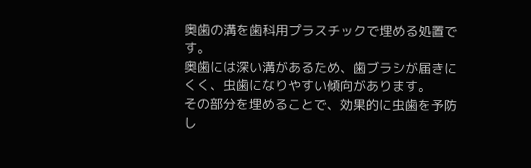奥歯の溝を歯科用プラスチックで埋める処置です。
奥歯には深い溝があるため、歯ブラシが届きにくく、虫歯になりやすい傾向があります。
その部分を埋めることで、効果的に虫歯を予防し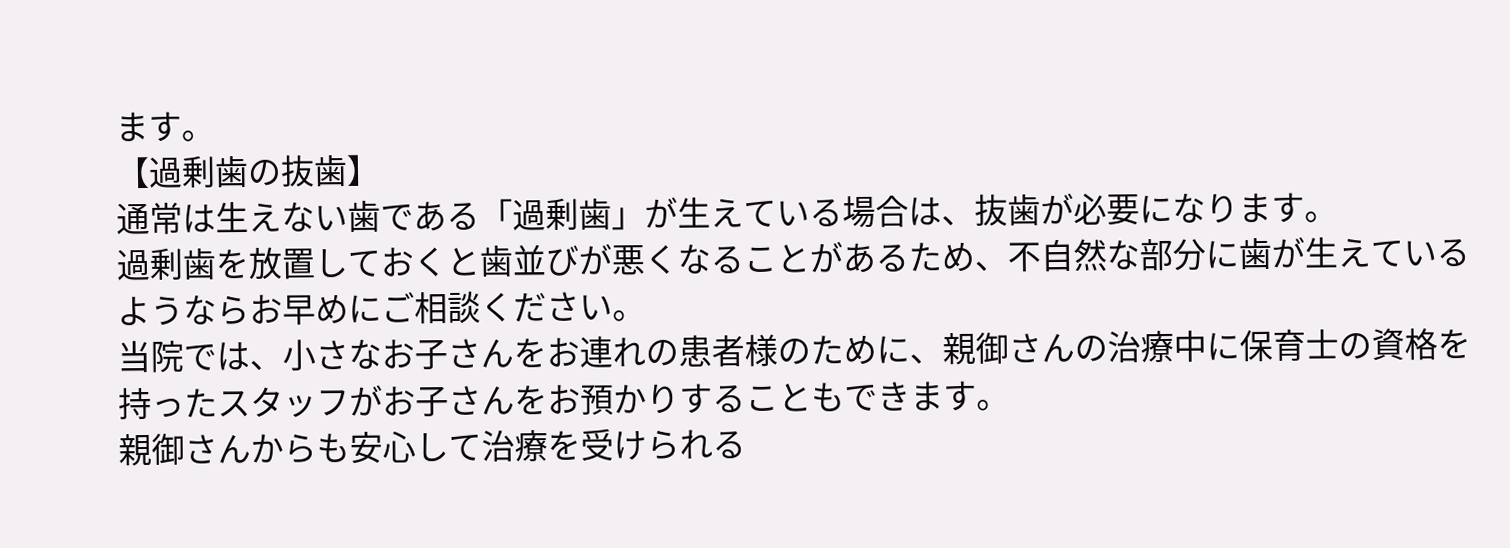ます。
【過剰歯の抜歯】
通常は生えない歯である「過剰歯」が生えている場合は、抜歯が必要になります。
過剰歯を放置しておくと歯並びが悪くなることがあるため、不自然な部分に歯が生えているようならお早めにご相談ください。
当院では、小さなお子さんをお連れの患者様のために、親御さんの治療中に保育士の資格を持ったスタッフがお子さんをお預かりすることもできます。
親御さんからも安心して治療を受けられる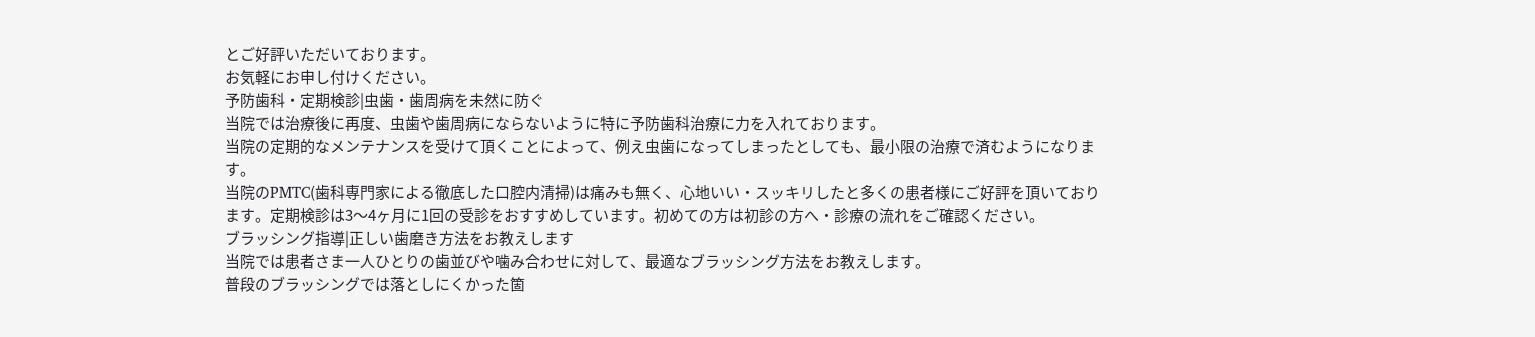とご好評いただいております。
お気軽にお申し付けください。
予防歯科・定期検診|虫歯・歯周病を未然に防ぐ
当院では治療後に再度、虫歯や歯周病にならないように特に予防歯科治療に力を入れております。
当院の定期的なメンテナンスを受けて頂くことによって、例え虫歯になってしまったとしても、最小限の治療で済むようになります。
当院のPMTC(歯科専門家による徹底した口腔内清掃)は痛みも無く、心地いい・スッキリしたと多くの患者様にご好評を頂いております。定期検診は3〜4ヶ月に1回の受診をおすすめしています。初めての方は初診の方へ・診療の流れをご確認ください。
ブラッシング指導|正しい歯磨き方法をお教えします
当院では患者さま一人ひとりの歯並びや噛み合わせに対して、最適なブラッシング方法をお教えします。
普段のブラッシングでは落としにくかった箇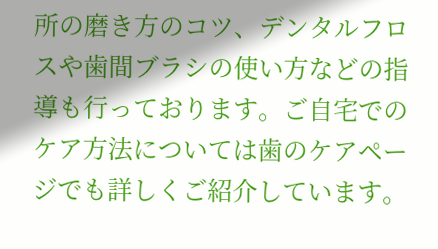所の磨き方のコツ、デンタルフロスや歯間ブラシの使い方などの指導も行っております。ご自宅でのケア方法については歯のケアページでも詳しくご紹介しています。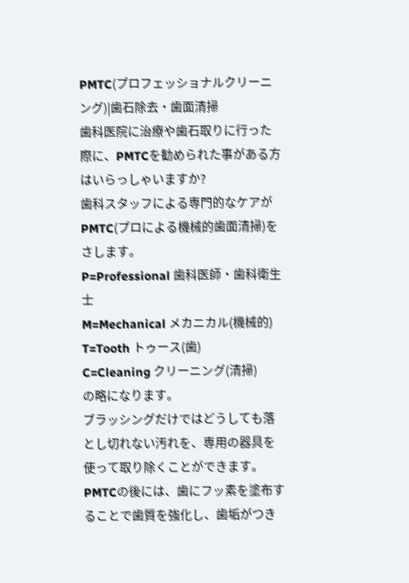PMTC(プロフェッショナルクリーニング)|歯石除去・歯面清掃
歯科医院に治療や歯石取りに行った際に、PMTCを勧められた事がある方はいらっしゃいますか?
歯科スタッフによる専門的なケアがPMTC(プロによる機械的歯面清掃)をさします。
P=Professional 歯科医師・歯科衛生士
M=Mechanical メカニカル(機械的)
T=Tooth トゥース(歯)
C=Cleaning クリーニング(清掃)
の略になります。
ブラッシングだけではどうしても落とし切れない汚れを、専用の器具を使って取り除くことができます。
PMTCの後には、歯にフッ素を塗布することで歯質を強化し、歯垢がつき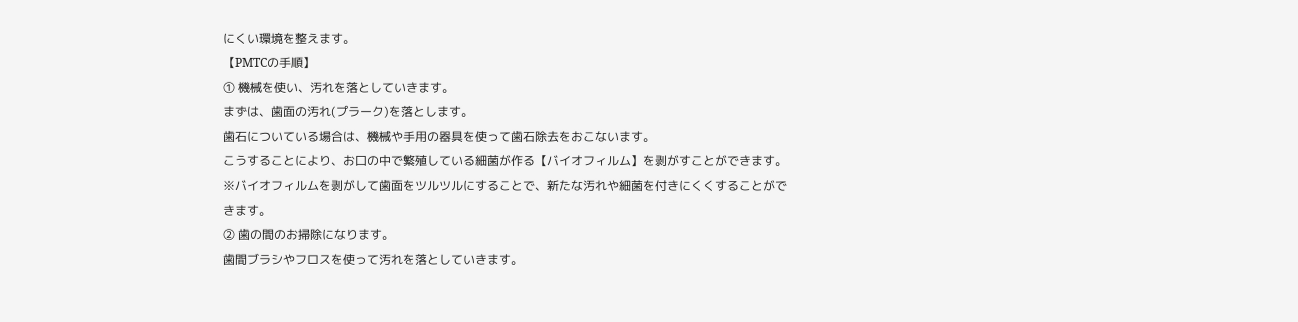にくい環境を整えます。
【PMTCの手順】
① 機械を使い、汚れを落としていきます。
まずは、歯面の汚れ(プラーク)を落とします。
歯石についている場合は、機械や手用の器具を使って歯石除去をおこないます。
こうすることにより、お口の中で繁殖している細菌が作る【バイオフィルム】を剥がすことができます。
※バイオフィルムを剥がして歯面をツルツルにすることで、新たな汚れや細菌を付きにくくすることができます。
② 歯の間のお掃除になります。
歯間ブラシやフロスを使って汚れを落としていきます。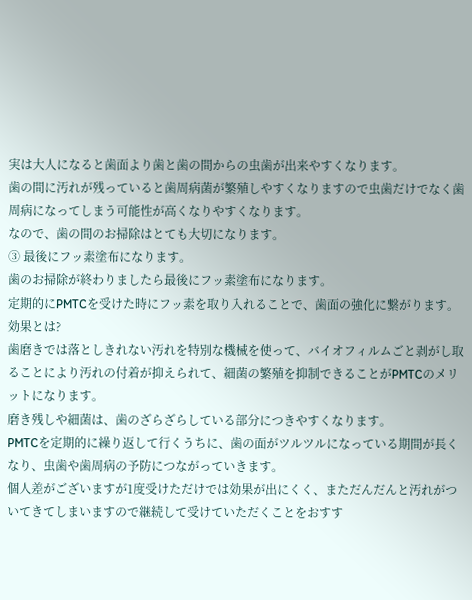実は大人になると歯面より歯と歯の間からの虫歯が出来やすくなります。
歯の間に汚れが残っていると歯周病菌が繁殖しやすくなりますので虫歯だけでなく歯周病になってしまう可能性が高くなりやすくなります。
なので、歯の間のお掃除はとても大切になります。
③ 最後にフッ素塗布になります。
歯のお掃除が終わりましたら最後にフッ素塗布になります。
定期的にPMTCを受けた時にフッ素を取り入れることで、歯面の強化に繋がります。
効果とは?
歯磨きでは落としきれない汚れを特別な機械を使って、バイオフィルムごと剥がし取ることにより汚れの付着が抑えられて、細菌の繁殖を抑制できることがPMTCのメリットになります。
磨き残しや細菌は、歯のざらざらしている部分につきやすくなります。
PMTCを定期的に繰り返して行くうちに、歯の面がツルツルになっている期間が長くなり、虫歯や歯周病の予防につながっていきます。
個人差がございますが1度受けただけでは効果が出にくく、まただんだんと汚れがついてきてしまいますので継続して受けていただくことをおすす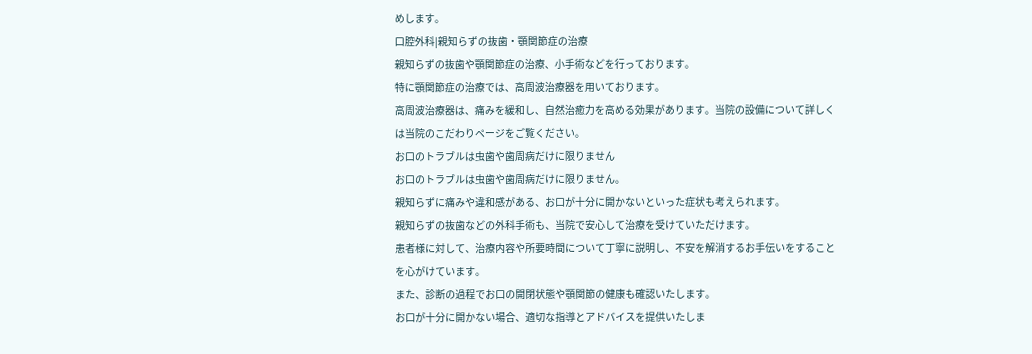めします。
口腔外科|親知らずの抜歯・顎関節症の治療
親知らずの抜歯や顎関節症の治療、小手術などを行っております。
特に顎関節症の治療では、高周波治療器を用いております。
高周波治療器は、痛みを緩和し、自然治癒力を高める効果があります。当院の設備について詳しくは当院のこだわりページをご覧ください。
お口のトラブルは虫歯や歯周病だけに限りません
お口のトラブルは虫歯や歯周病だけに限りません。
親知らずに痛みや違和感がある、お口が十分に開かないといった症状も考えられます。
親知らずの抜歯などの外科手術も、当院で安心して治療を受けていただけます。
患者様に対して、治療内容や所要時間について丁寧に説明し、不安を解消するお手伝いをすることを心がけています。
また、診断の過程でお口の開閉状態や顎関節の健康も確認いたします。
お口が十分に開かない場合、適切な指導とアドバイスを提供いたしま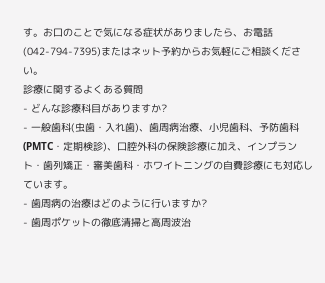す。お口のことで気になる症状がありましたら、お電話(042-794-7395)またはネット予約からお気軽にご相談ください。
診療に関するよくある質問
- どんな診療科目がありますか?
- 一般歯科(虫歯・入れ歯)、歯周病治療、小児歯科、予防歯科(PMTC・定期検診)、口腔外科の保険診療に加え、インプラント・歯列矯正・審美歯科・ホワイトニングの自費診療にも対応しています。
- 歯周病の治療はどのように行いますか?
- 歯周ポケットの徹底清掃と高周波治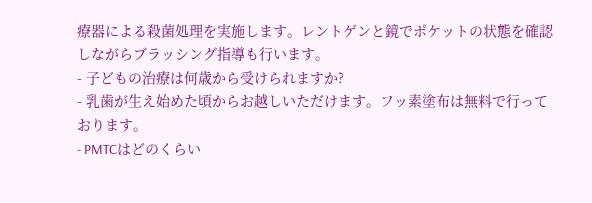療器による殺菌処理を実施します。レントゲンと鏡でポケットの状態を確認しながらブラッシング指導も行います。
- 子どもの治療は何歳から受けられますか?
- 乳歯が生え始めた頃からお越しいただけます。フッ素塗布は無料で行っております。
- PMTCはどのくらい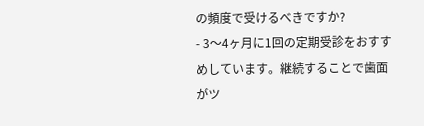の頻度で受けるべきですか?
- 3〜4ヶ月に1回の定期受診をおすすめしています。継続することで歯面がツ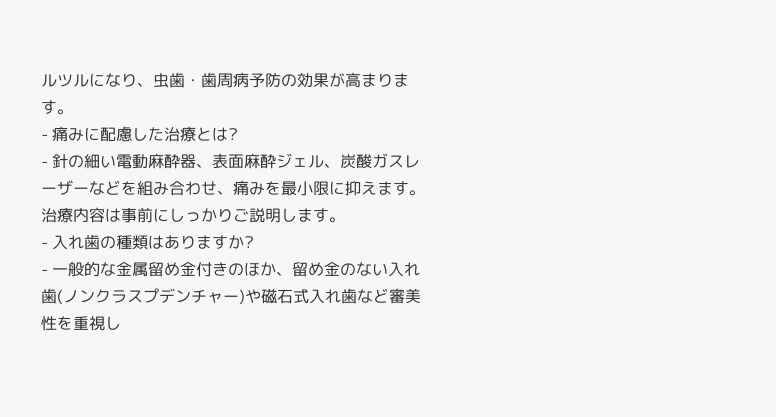ルツルになり、虫歯・歯周病予防の効果が高まります。
- 痛みに配慮した治療とは?
- 針の細い電動麻酔器、表面麻酔ジェル、炭酸ガスレーザーなどを組み合わせ、痛みを最小限に抑えます。治療内容は事前にしっかりご説明します。
- 入れ歯の種類はありますか?
- 一般的な金属留め金付きのほか、留め金のない入れ歯(ノンクラスプデンチャー)や磁石式入れ歯など審美性を重視し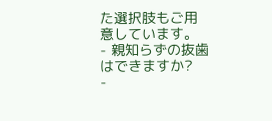た選択肢もご用意しています。
- 親知らずの抜歯はできますか?
-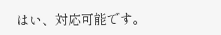はい、対応可能です。